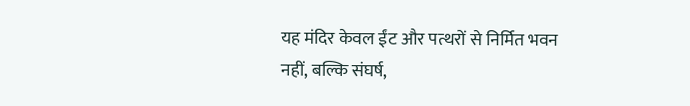यह मंदिर केवल ईंट और पत्थरों से निर्मित भवन नहीं, बल्कि संघर्ष,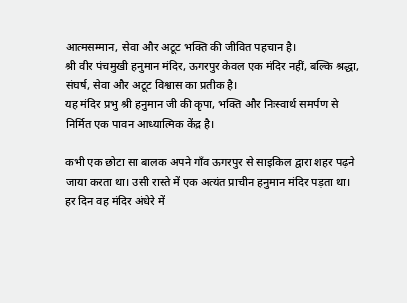आत्मसम्मान, सेवा और अटूट भक्ति की जीवित पहचान है।
श्री वीर पंचमुखी हनुमान मंदिर, ऊगरपुर केवल एक मंदिर नहीं, बल्कि श्रद्धा, संघर्ष, सेवा और अटूट विश्वास का प्रतीक है।
यह मंदिर प्रभु श्री हनुमान जी की कृपा, भक्ति और निःस्वार्थ समर्पण से निर्मित एक पावन आध्यात्मिक केंद्र है।

कभी एक छोटा सा बालक अपने गाँव ऊगरपुर से साइकिल द्वारा शहर पढ़ने जाया करता था। उसी रास्ते में एक अत्यंत प्राचीन हनुमान मंदिर पड़ता था।
हर दिन वह मंदिर अंधेरे में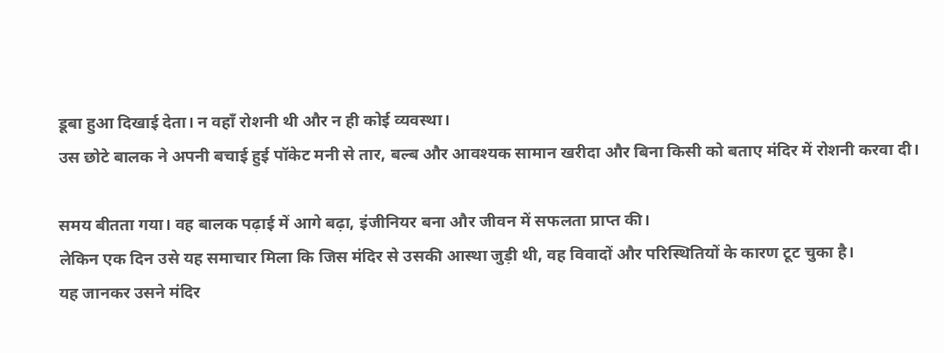डूबा हुआ दिखाई देता। न वहाँ रोशनी थी और न ही कोई व्यवस्था।
उस छोटे बालक ने अपनी बचाई हुई पॉकेट मनी से तार, बल्ब और आवश्यक सामान खरीदा और बिना किसी को बताए मंदिर में रोशनी करवा दी।

समय बीतता गया। वह बालक पढ़ाई में आगे बढ़ा, इंजीनियर बना और जीवन में सफलता प्राप्त की।
लेकिन एक दिन उसे यह समाचार मिला कि जिस मंदिर से उसकी आस्था जुड़ी थी, वह विवादों और परिस्थितियों के कारण टूट चुका है।
यह जानकर उसने मंदिर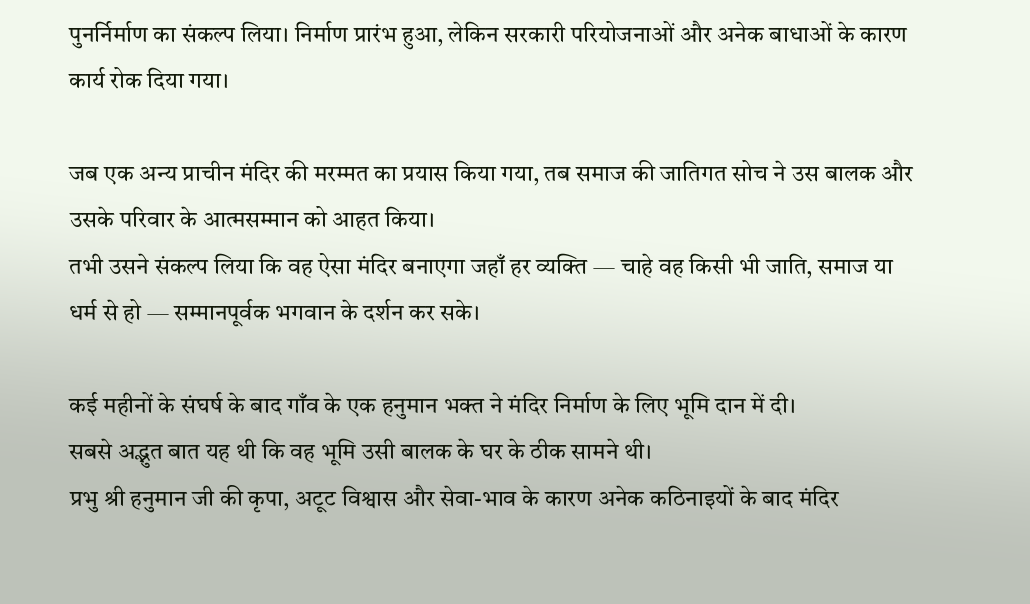पुनर्निर्माण का संकल्प लिया। निर्माण प्रारंभ हुआ, लेकिन सरकारी परियोजनाओं और अनेक बाधाओं के कारण कार्य रोक दिया गया।

जब एक अन्य प्राचीन मंदिर की मरम्मत का प्रयास किया गया, तब समाज की जातिगत सोच ने उस बालक और उसके परिवार के आत्मसम्मान को आहत किया।
तभी उसने संकल्प लिया कि वह ऐसा मंदिर बनाएगा जहाँ हर व्यक्ति — चाहे वह किसी भी जाति, समाज या धर्म से हो — सम्मानपूर्वक भगवान के दर्शन कर सके।

कई महीनों के संघर्ष के बाद गाँव के एक हनुमान भक्त ने मंदिर निर्माण के लिए भूमि दान में दी।
सबसे अद्भुत बात यह थी कि वह भूमि उसी बालक के घर के ठीक सामने थी।
प्रभु श्री हनुमान जी की कृपा, अटूट विश्वास और सेवा-भाव के कारण अनेक कठिनाइयों के बाद मंदिर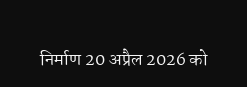निर्माण 20 अप्रैल 2026 को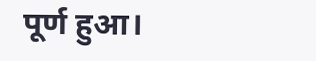पूर्ण हुआ।